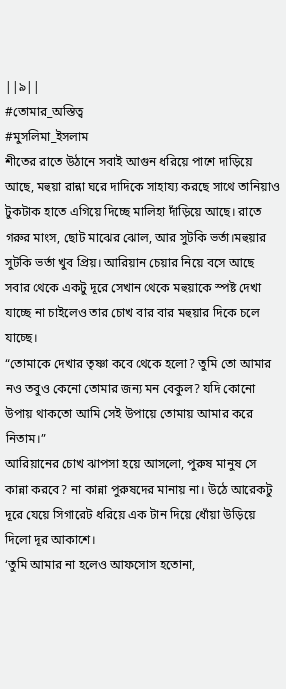||৯||
#তোমার_অস্তিত্ব
#মুসলিমা_ইসলাম
শীতের রাতে উঠানে সবাই আগুন ধরিয়ে পাশে দাড়িয়ে আছে, মহুয়া রান্না ঘরে দাদিকে সাহায্য করছে সাথে তানিয়াও টুকটাক হাতে এগিয়ে দিচ্ছে মালিহা দাঁড়িয়ে আছে। রাতে গরুর মাংস, ছোট মাঝের ঝোল, আর সুটকি ভর্তা।মহুয়ার সুটকি ভর্তা খুব প্রিয়। আরিয়ান চেয়ার নিয়ে বসে আছে সবার থেকে একটু দূরে সেখান থেকে মহুয়াকে স্পষ্ট দেখা যাচ্ছে না চাইলেও তার চোখ বার বার মহুয়ার দিকে চলে যাচ্ছে।
“তোমাকে দেখার তৃষ্ণা কবে থেকে হলো? তুমি তো আমার নও তবুও কেনো তোমার জন্য মন বেকুল? যদি কোনো উপায় থাকতো আমি সেই উপায়ে তোমায় আমার করে নিতাম।”
আরিয়ানের চোখ ঝাপসা হয়ে আসলো, পুরুষ মানুষ সে কান্না করবে? না কান্না পুরুষদের মানায় না। উঠে আরেকটু দূরে যেয়ে সিগারেট ধরিয়ে এক টান দিয়ে ধোঁয়া উড়িয়ে দিলো দূর আকাশে।
‘তুমি আমার না হলেও আফসোস হতোনা,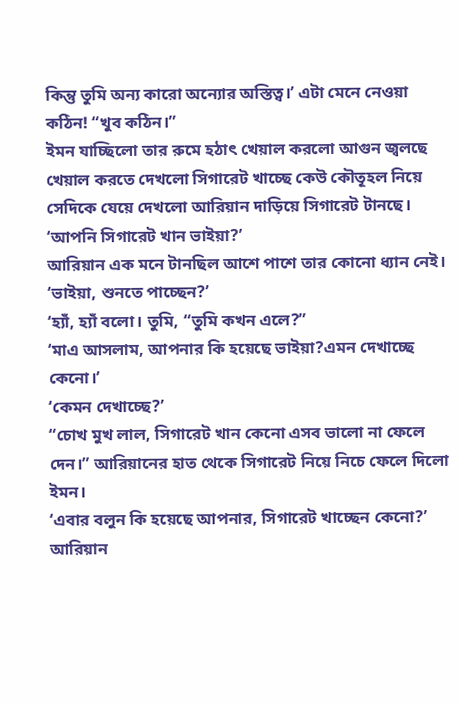কিন্তু তুমি অন্য কারো অন্যোর অস্তিত্ব।’ এটা মেনে নেওয়া কঠিন! “খুব কঠিন।”
ইমন যাচ্ছিলো তার রুমে হঠাৎ খেয়াল করলো আগুন জ্বলছে খেয়াল করতে দেখলো সিগারেট খাচ্ছে কেউ কৌতূহল নিয়ে সেদিকে যেয়ে দেখলো আরিয়ান দাড়িয়ে সিগারেট টানছে।
‘আপনি সিগারেট খান ভাইয়া?’
আরিয়ান এক মনে টানছিল আশে পাশে তার কোনো ধ্যান নেই।
‘ভাইয়া, শুনতে পাচ্ছেন?’
‘হ্যাঁ, হ্যাঁ বলো। তুমি, “তুমি কখন এলে?”
‘মাএ আসলাম, আপনার কি হয়েছে ভাইয়া?এমন দেখাচ্ছে কেনো।’
‘কেমন দেখাচ্ছে?’
“চোখ মুখ লাল, সিগারেট খান কেনো এসব ভালো না ফেলে দেন।” আরিয়ানের হাত থেকে সিগারেট নিয়ে নিচে ফেলে দিলো ইমন।
‘এবার বলুন কি হয়েছে আপনার, সিগারেট খাচ্ছেন কেনো?’
আরিয়ান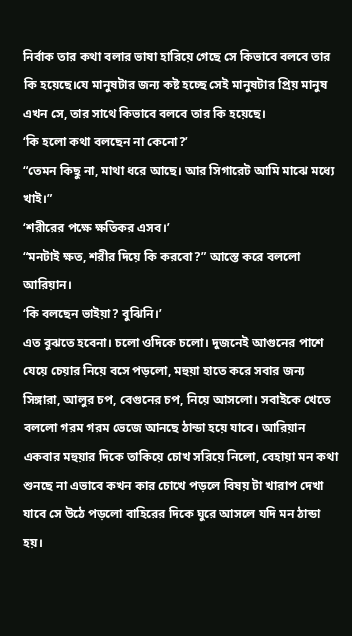নির্বাক তার কথা বলার ভাষা হারিয়ে গেছে সে কিভাবে বলবে তার কি হয়েছে।যে মানুষটার জন্য কষ্ট হচ্ছে সেই মানুষটার প্রিয় মানুষ এখন সে, তার সাথে কিভাবে বলবে তার কি হয়েছে।
‘কি হলো কথা বলছেন না কেনো?’
“তেমন কিছু না, মাথা ধরে আছে। আর সিগারেট আমি মাঝে মধ্যে খাই।”
‘শরীরের পক্ষে ক্ষতিকর এসব।’
“মনটাই ক্ষত, শরীর দিয়ে কি করবো?” আস্তে করে বললো আরিয়ান।
‘কি বলছেন ভাইয়া? বুঝিনি।’
এত বুঝতে হবেনা। চলো ওদিকে চলো। দুজনেই আগুনের পাশে যেয়ে চেয়ার নিয়ে বসে পড়লো, মহুয়া হাতে করে সবার জন্য সিঙ্গারা, আলুর চপ, বেগুনের চপ, নিয়ে আসলো। সবাইকে খেতে বললো গরম গরম ভেজে আনছে ঠান্ডা হয়ে যাবে। আরিয়ান একবার মহুয়ার দিকে তাকিয়ে চোখ সরিয়ে নিলো, বেহায়া মন কথা শুনছে না এভাবে কখন কার চোখে পড়লে বিষয় টা খারাপ দেখা যাবে সে উঠে পড়লো বাহিরের দিকে ঘুরে আসলে যদি মন ঠান্ডা হয়।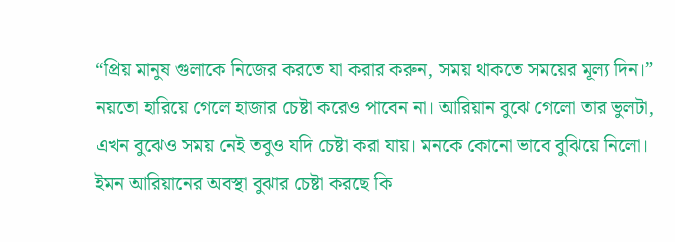“প্রিয় মানুষ গুলাকে নিজের করতে যা করার করুন, সময় থাকতে সময়ের মূল্য দিন।” নয়তো হারিয়ে গেলে হাজার চেষ্টা করেও পাবেন না। আরিয়ান বুঝে গেলো তার ভুলটা, এখন বুঝেও সময় নেই তবুও যদি চেষ্টা করা যায়। মনকে কোনো ভাবে বুঝিয়ে নিলো।
ইমন আরিয়ানের অবস্থা বুঝার চেষ্টা করছে কি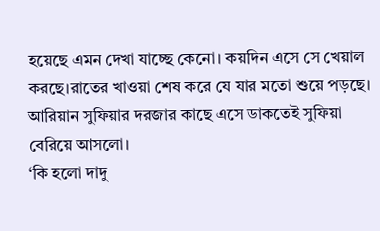হয়েছে এমন দেখা যাচ্ছে কেনো। কয়দিন এসে সে খেয়াল করছে।রাতের খাওয়া শেষ করে যে যার মতো শুয়ে পড়ছে। আরিয়ান সুফিয়ার দরজার কাছে এসে ডাকতেই সুফিয়া বেরিয়ে আসলো।
‘কি হলো দাদু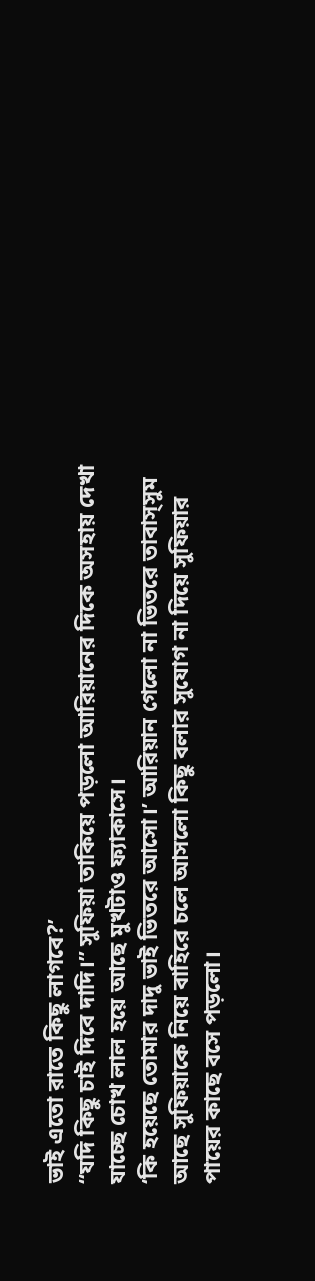ভাই এতো রাতে কিছু লাগবে?’
“যদি কিছু চাই দিবে দাদি।” সুফিয়া তাকিয়ে পড়লো আরিয়ানের দিকে অসহায় দেখা যাচ্ছে চোখ লাল হয়ে আছে মুখটাও ফ্যাকাসে।
‘কি হয়েছে তোমার দাদু ভাই ভিতরে আসো।’ আরিয়ান গেলো না ভিতরে তাবাস্সুম আছে সুফিয়াকে নিয়ে বাহিরে চলে আসলো কিছু বলার সুযোগ না দিয়ে সুফিয়ার পায়ের কাছে বসে পড়লো।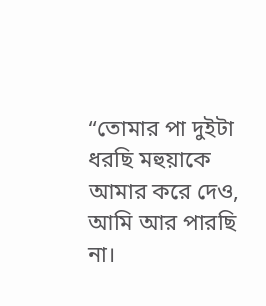“তোমার পা দুইটা ধরছি মহুয়াকে আমার করে দেও, আমি আর পারছি না।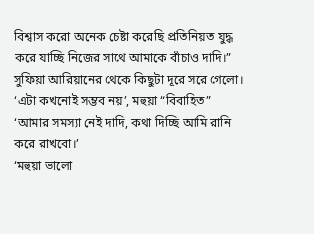বিশ্বাস করো অনেক চেষ্টা করেছি প্রতিনিয়ত যুদ্ধ করে যাচ্ছি নিজের সাথে আমাকে বাঁচাও দাদি।” সুফিয়া আরিয়ানের থেকে কিছুটা দূরে সরে গেলো।
‘এটা কখনোই সম্ভব নয়’, মহুয়া “বিবাহিত”
‘আমার সমস্যা নেই দাদি, কথা দিচ্ছি আমি রানি করে রাখবো।’
‘মহুয়া ভালো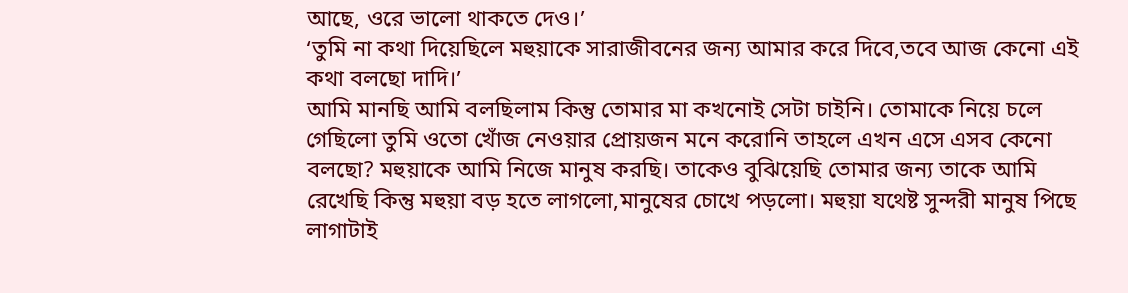আছে, ওরে ভালো থাকতে দেও।’
‘তুমি না কথা দিয়েছিলে মহুয়াকে সারাজীবনের জন্য আমার করে দিবে,তবে আজ কেনো এই কথা বলছো দাদি।’
আমি মানছি আমি বলছিলাম কিন্তু তোমার মা কখনোই সেটা চাইনি। তোমাকে নিয়ে চলে গেছিলো তুমি ওতো খোঁজ নেওয়ার প্রোয়জন মনে করোনি তাহলে এখন এসে এসব কেনো বলছো? মহুয়াকে আমি নিজে মানুষ করছি। তাকেও বুঝিয়েছি তোমার জন্য তাকে আমি রেখেছি কিন্তু মহুয়া বড় হতে লাগলো,মানুষের চোখে পড়লো। মহুয়া যথেষ্ট সুন্দরী মানুষ পিছে লাগাটাই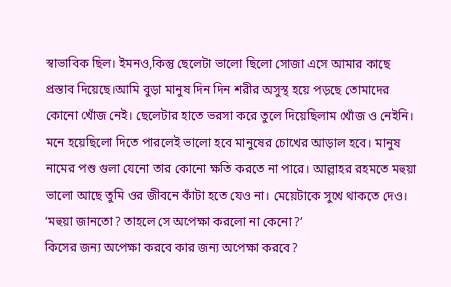স্বাভাবিক ছিল। ইমনও,কিন্তু ছেলেটা ভালো ছিলো সোজা এসে আমার কাছে প্রস্তাব দিয়েছে।আমি বুড়া মানুষ দিন দিন শরীর অসুস্থ হয়ে পড়ছে তোমাদের কোনো খোঁজ নেই। ছেলেটার হাতে ভরসা করে তুলে দিয়েছিলাম খোঁজ ও নেইনি। মনে হয়েছিলো দিতে পারলেই ভালো হবে মানুষের চোখের আড়াল হবে। মানুষ নামের পশু গুলা যেনো তার কোনো ক্ষতি করতে না পারে। আল্লাহর রহমতে মহুয়া ভালো আছে তুমি ওর জীবনে কাঁটা হতে যেও না। মেয়েটাকে সুখে থাকতে দেও।
‘মহুয়া জানতো? তাহলে সে অপেক্ষা করলো না কেনো?’
কিসের জন্য অপেক্ষা করবে কার জন্য অপেক্ষা করবে?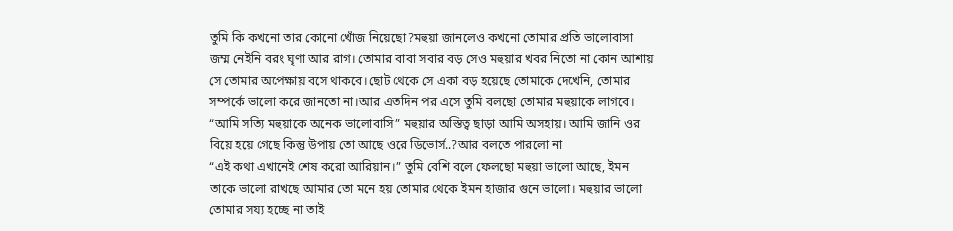তুমি কি কখনো তার কোনো খোঁজ নিয়েছো?মহুয়া জানলেও কখনো তোমার প্রতি ভালোবাসা জম্ম নেইনি বরং ঘৃণা আর রাগ। তোমার বাবা সবার বড় সেও মহুয়ার খবর নিতো না কোন আশায় সে তোমার অপেক্ষায় বসে থাকবে।ছোট থেকে সে একা বড় হয়েছে তোমাকে দেখেনি, তোমার সম্পর্কে ভালো করে জানতো না।আর এতদিন পর এসে তুমি বলছো তোমার মহুয়াকে লাগবে।
“আমি সত্যি মহুয়াকে অনেক ভালোবাসি” মহুয়ার অস্তিত্ব ছাড়া আমি অসহায়। আমি জানি ওর বিয়ে হয়ে গেছে কিন্তু উপায় তো আছে ওরে ডিভোর্স..?আর বলতে পারলো না
“এই কথা এখানেই শেষ করো আরিয়ান।” তুমি বেশি বলে ফেলছো মহুয়া ভালো আছে, ইমন তাকে ভালো রাখছে আমার তো মনে হয় তোমার থেকে ইমন হাজার গুনে ভালো। মহুয়ার ভালো তোমার সয্য হচ্ছে না তাই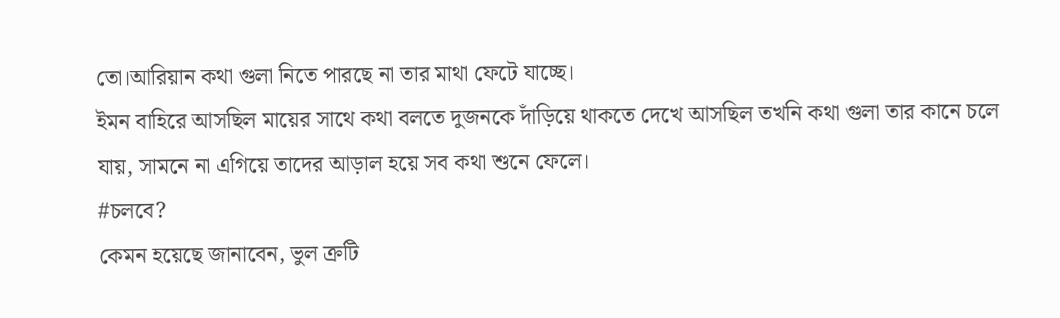তো।আরিয়ান কথা গুলা নিতে পারছে না তার মাথা ফেটে যাচ্ছে।
ইমন বাহিরে আসছিল মায়ের সাথে কথা বলতে দুজনকে দাঁড়িয়ে থাকতে দেখে আসছিল তখনি কথা গুলা তার কানে চলে যায়, সামনে না এগিয়ে তাদের আড়াল হয়ে সব কথা শুনে ফেলে।
#চলবে?
কেমন হয়েছে জানাবেন, ভুল ক্রটি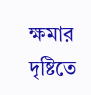ক্ষমার দৃষ্টিতে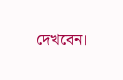দেখবেন।